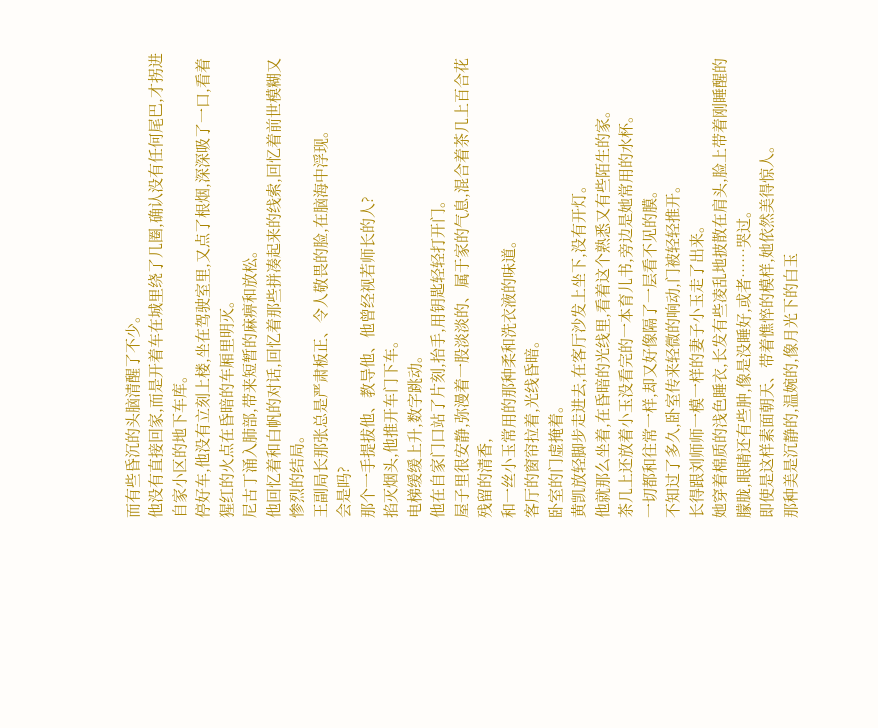而有些昏沉的头脑清醒了不少。
他没有直接回家,而是开着车在城里绕了几圈,确认没有任何尾巴,才拐进自家小区的地下车库。
停好车,他没有立刻上楼,坐在驾驶室里,又点了根烟,深深吸了一口,看着猩红的火点在昏暗的车厢里明灭。
尼古丁涌入肺部,带来短暂的麻痹和放松。
他回忆着和白帆的对话,回忆着那些拼凑起来的线索,回忆着前世模糊又惨烈的结局。
王副局长那张总是严肃板正、令人敬畏的脸,在脑海中浮现。
会是吗?
那个一手提拔他、教导他、他曾经视若师长的人?
掐灭烟头,他推开车门下车。
电梯缓缓上升,数字跳动。
他在自家门口站了片刻,抬手,用钥匙轻轻打开门。
屋子里很安静,弥漫着一股淡淡的、属于家的气息,混合着茶几上百合花残留的清香,
和一丝小玉常用的那种柔和洗衣液的味道。
客厅的窗帘拉着,光线昏暗。
卧室的门虚掩着。
黄凯放轻脚步走进去,在客厅沙发上坐下,没有开灯。
他就那么坐着,在昏暗的光线里,看着这个熟悉又有些陌生的家。
茶几上还放着小玉没看完的一本育儿书,旁边是她常用的水杯。
一切都和往常一样,却又好像隔了一层看不见的膜。
不知过了多久,卧室传来轻微的响动,门被轻轻推开。
长得跟刘师师一模一样的妻子小玉走了出来。
她穿着棉质的浅色睡衣,长发有些凌乱地披散在肩头,脸上带着刚睡醒的朦胧,眼睛还有些肿,像是没睡好,或者……哭过。
即使是这样素面朝天、带着憔悴的模样,她依然美得惊人。
那种美是沉静的,温婉的,像月光下的白玉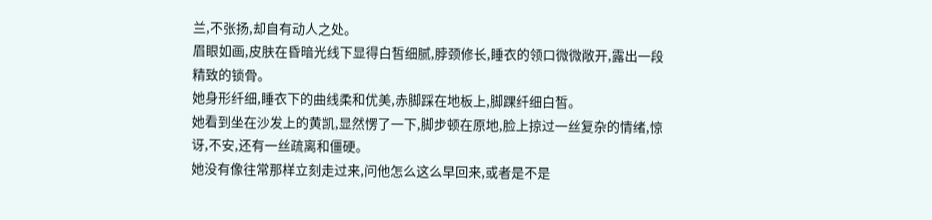兰,不张扬,却自有动人之处。
眉眼如画,皮肤在昏暗光线下显得白皙细腻,脖颈修长,睡衣的领口微微敞开,露出一段精致的锁骨。
她身形纤细,睡衣下的曲线柔和优美,赤脚踩在地板上,脚踝纤细白皙。
她看到坐在沙发上的黄凯,显然愣了一下,脚步顿在原地,脸上掠过一丝复杂的情绪,惊讶,不安,还有一丝疏离和僵硬。
她没有像往常那样立刻走过来,问他怎么这么早回来,或者是不是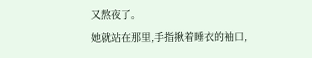又熬夜了。
她就站在那里,手指揪着睡衣的袖口,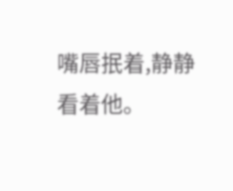嘴唇抿着,静静看着他。